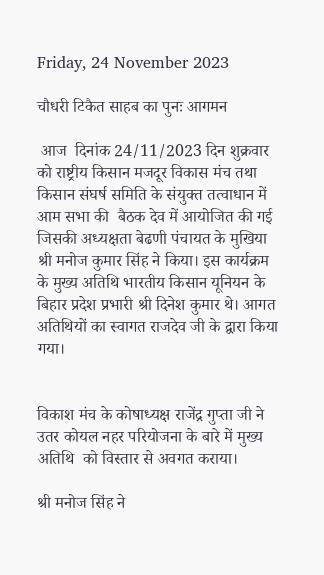Friday, 24 November 2023

चौधरी टिकैत साहब का पुनः आगमन

 आज  दिनांक 24/11/2023 दिन शुक्रवार को राष्ट्रीय किसान मजदूर विकास मंच तथा किसान संघर्ष समिति के संयुक्त तत्वाधान में  आम सभा की  बैठक देव में आयोजित की गई जिसकी अध्यक्षता बेढणी पंचायत के मुखिया श्री मनोज कुमार सिंह ने किया। इस कार्यक्रम के मुख्य अतिथि भारतीय किसान यूनियन के बिहार प्रदेश प्रभारी श्री दिनेश कुमार थे। आगत अतिथियों का स्वागत राजदेव जी के द्वारा किया गया।


विकाश मंच के कोषाध्यक्ष राजेंद्र गुप्ता जी ने उतर कोयल नहर परियोजना के बारे में मुख्य अतिथि  को विस्तार से अवगत कराया।

श्री मनोज सिंह ने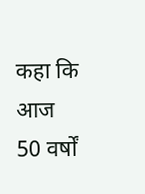कहा कि आज 50 वर्षों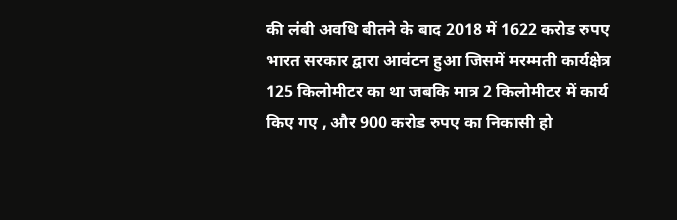की लंबी अवधि बीतने के बाद 2018 में 1622 करोड रुपए भारत सरकार द्वारा आवंटन हुआ जिसमें मरम्मती कार्यक्षेत्र 125 किलोमीटर का था जबकि मात्र 2 किलोमीटर में कार्य किए गए , और 900 करोड रुपए का निकासी हो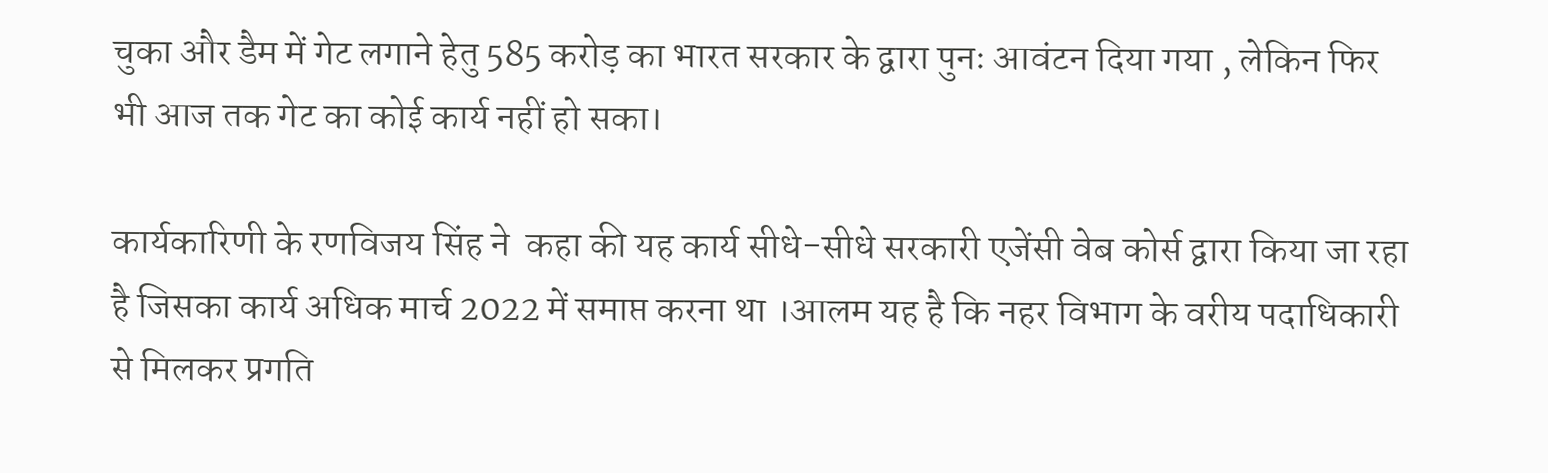चुका और डैम में गेट लगाने हेतु 585 करोड़ का भारत सरकार के द्वारा पुनः आवंटन दिया गया , लेकिन फिर भी आज तक गेट का कोई कार्य नहीं हो सका।

कार्यकारिणी के रणविजय सिंह ने  कहा की यह कार्य सीधे-सीधे सरकारी एजेंसी वेब कोर्स द्वारा किया जा रहा है जिसका कार्य अधिक मार्च 2022 में समाप्त करना था ।आलम यह है कि नहर विभाग के वरीय पदाधिकारी से मिलकर प्रगति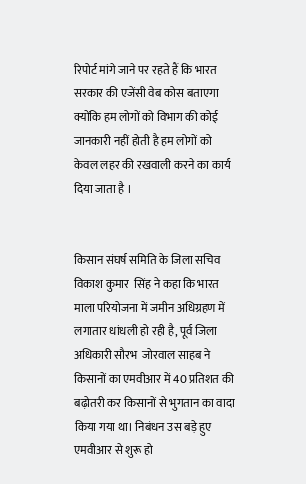रिपोर्ट मांगे जाने पर रहते हैं कि भारत सरकार की एजेंसी वेब कोस बताएगा क्योंकि हम लोगों को विभाग की कोई जानकारी नहीं होती है हम लोगों को केवल लहर की रखवाली करने का कार्य दिया जाता है ।


किसान संघर्ष समिति के जिला सचिव विकाश कुमार  सिंह ने कहा कि भारत माला परियोजना में जमीन अधिग्रहण में लगातार धांधली हो रही है, पूर्व जिला अधिकारी सौरभ  जोरवाल साहब ने किसानों का एमवीआर में 40 प्रतिशत की बढ़ोतरी कर किसानों से भुगतान का वादा किया गया था। निबंधन उस बड़े हुए एमवीआर से शुरू हो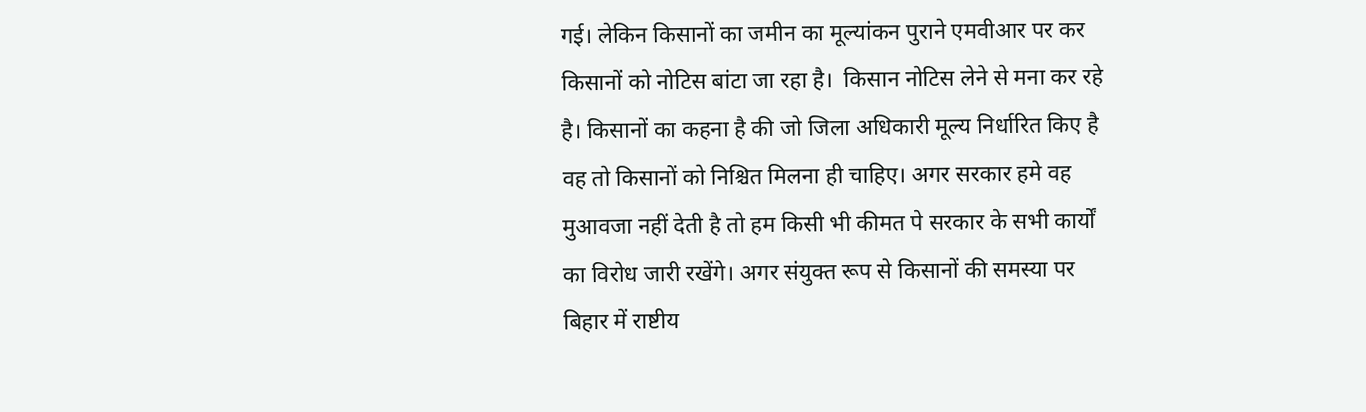गई। लेकिन किसानों का जमीन का मूल्यांकन पुराने एमवीआर पर कर किसानों को नोटिस बांटा जा रहा है।  किसान नोटिस लेने से मना कर रहे है। किसानों का कहना है की जो जिला अधिकारी मूल्य निर्धारित किए है वह तो किसानों को निश्चित मिलना ही चाहिए। अगर सरकार हमे वह मुआवजा नहीं देती है तो हम किसी भी कीमत पे सरकार के सभी कार्यों का विरोध जारी रखेंगे। अगर संयुक्त रूप से किसानों की समस्या पर बिहार में राष्टीय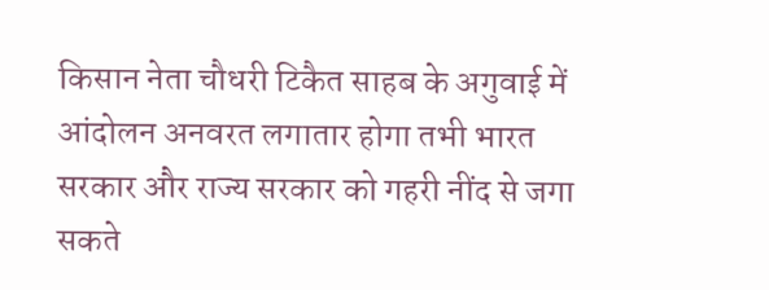किसान नेता चौधरी टिकैत साहब के अगुवाई में  आंदोलन अनवरत लगातार होगा तभी भारत  सरकार और राज्य सरकार को गहरी नींद से जगा सकते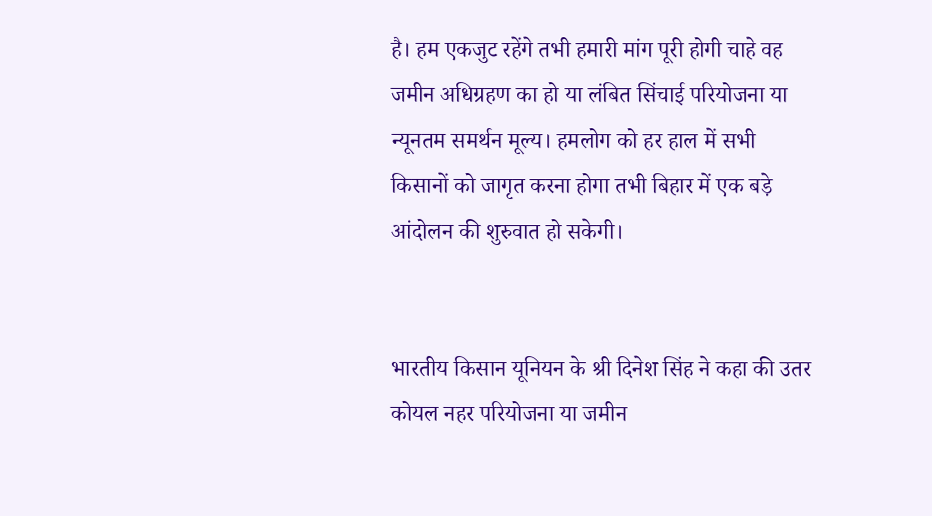है। हम एकजुट रहेंगे तभी हमारी मांग पूरी होगी चाहे वह जमीन अधिग्रहण का हो या लंबित सिंचाई परियोजना या न्यूनतम समर्थन मूल्य। हमलोग को हर हाल में सभी किसानों को जागृत करना होगा तभी बिहार में एक बड़े आंदोलन की शुरुवात हो सकेगी।


भारतीय किसान यूनियन के श्री दिनेश सिंह ने कहा की उतर कोयल नहर परियोजना या जमीन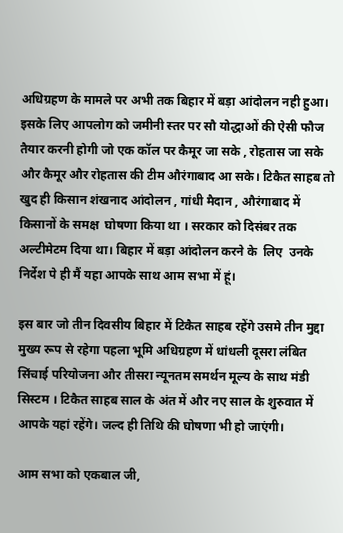अधिग्रहण के मामले पर अभी तक बिहार में बड़ा आंदोलन नही हुआ। इसके लिए आपलोग को जमीनी स्तर पर सौ योद्धाओं की ऐसी फौज तैयार करनी होगी जो एक कॉल पर कैमूर जा सके , रोहतास जा सके और कैमूर और रोहतास की टीम औरंगाबाद आ सके। टिकैत साहब तो खुद ही किसान शंखनाद आंदोलन , गांधी मैदान , औरंगाबाद में  किसानों के समक्ष  घोषणा किया था । सरकार को दिसंबर तक अल्टीमेटम दिया था। बिहार में बड़ा आंदोलन करने के  लिए  उनके निर्देश पे ही मैं यहा आपके साथ आम सभा में हूं।

इस बार जो तीन दिवसीय बिहार में टिकैत साहब रहेंगे उसमे तीन मुद्दा मुख्य रूप से रहेगा पहला भूमि अधिग्रहण में धांधली दूसरा लंबित सिंचाई परियोजना और तीसरा न्यूनतम समर्थन मूल्य के साथ मंडी सिस्टम । टिकैत साहब साल के अंत में और नए साल के शुरुवात में आपके यहां रहेंगे। जल्द ही तिथि की घोषणा भी हो जाएंगी।

आम सभा को एकबाल जी,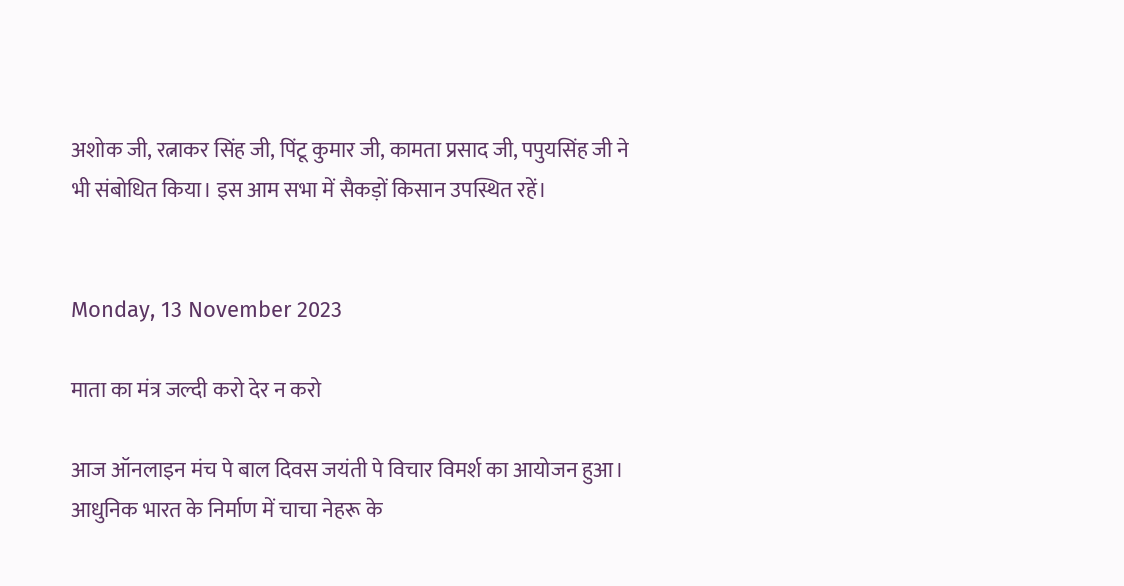अशोक जी, रत्नाकर सिंह जी, पिंटू कुमार जी, कामता प्रसाद जी, पपुयसिंह जी ने भी संबोधित किया। इस आम सभा में सैकड़ों किसान उपस्थित रहें।


Monday, 13 November 2023

माता का मंत्र जल्दी करो देर न करो

आज ऑनलाइन मंच पे बाल दिवस जयंती पे विचार विमर्श का आयोजन हुआ। आधुनिक भारत के निर्माण में चाचा नेहरू के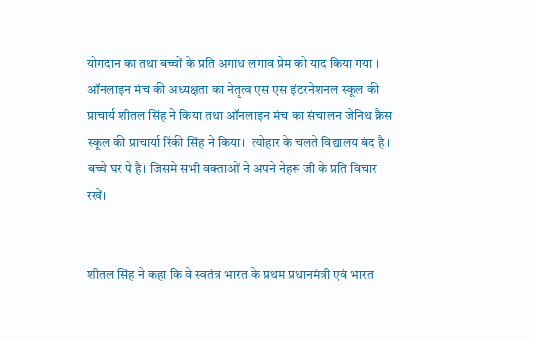योगदान का तथा बच्चों के प्रति अगाध लगाव प्रेम को याद किया गया । ऑनलाइन मंच की अध्यक्षता का नेतृत्व एस एस इंटरनेशनल स्कूल की प्राचार्य शीतल सिंह ने किया तथा ऑनलाइन मंच का संचालन जेनिथ क्रैस स्कूल की प्राचार्या रिंकी सिंह ने किया।  त्योहार के चलते विद्यालय बंद है । बच्चे घर पे है। जिसमे सभी वक्ताओं ने अपने नेहरू जी के प्रति विचार रखें।


शीतल सिंह ने कहा कि वे स्वतंत्र भारत के प्रथम प्रधानमंत्री एवं भारत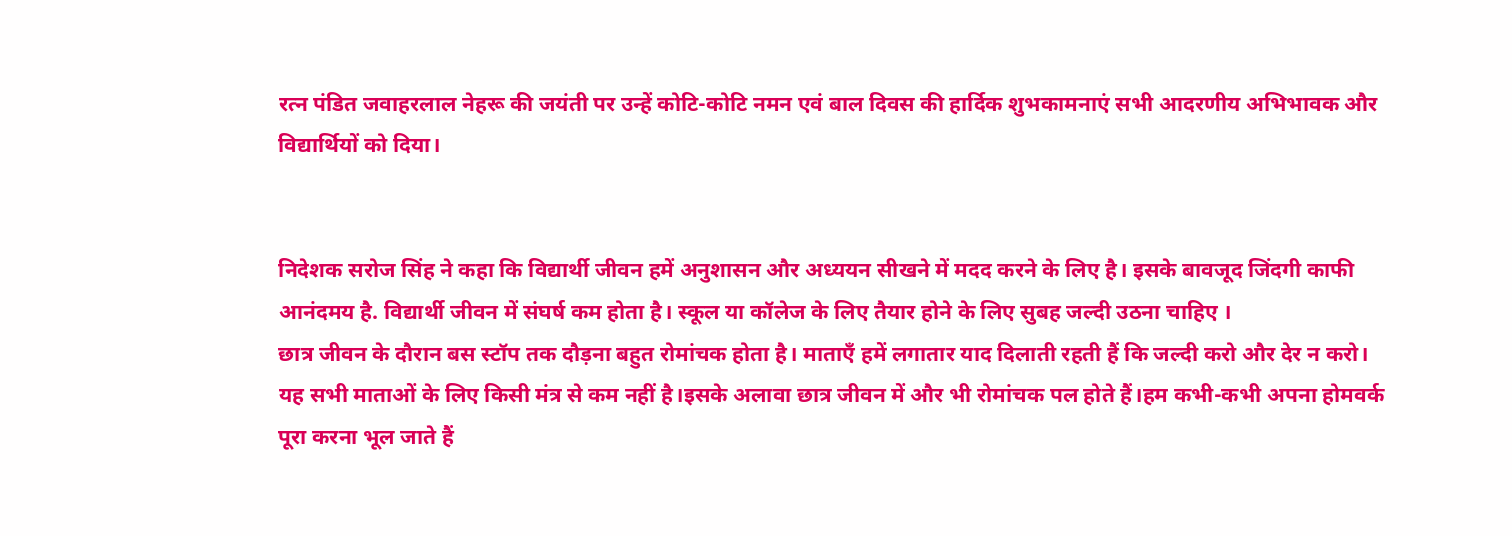रत्न पंडित जवाहरलाल नेहरू की जयंती पर उन्हें कोटि-कोटि नमन एवं बाल दिवस की हार्दिक शुभकामनाएं सभी आदरणीय अभिभावक और विद्यार्थियों को दिया।


निदेशक सरोज सिंह ने कहा कि विद्यार्थी जीवन हमें अनुशासन और अध्ययन सीखने में मदद करने के लिए है। इसके बावजूद जिंदगी काफी आनंदमय है. विद्यार्थी जीवन में संघर्ष कम होता है। स्कूल या कॉलेज के लिए तैयार होने के लिए सुबह जल्दी उठना चाहिए ।
छात्र जीवन के दौरान बस स्टॉप तक दौड़ना बहुत रोमांचक होता है। माताएँ हमें लगातार याद दिलाती रहती हैं कि जल्दी करो और देर न करो। यह सभी माताओं के लिए किसी मंत्र से कम नहीं है।इसके अलावा छात्र जीवन में और भी रोमांचक पल होते हैं।हम कभी-कभी अपना होमवर्क पूरा करना भूल जाते हैं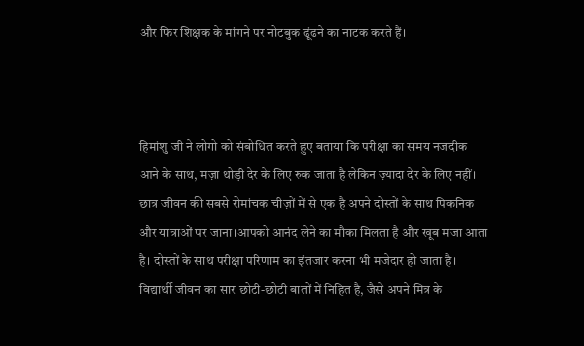और फिर शिक्षक के मांगने पर नोटबुक ढूंढने का नाटक करते हैं।



हिमांशु जी ने लोगो को संबोधित करते हुए बताया कि परीक्षा का समय नजदीक आने के साथ, मज़ा थोड़ी देर के लिए रुक जाता है लेकिन ज़्यादा देर के लिए नहीं। छात्र जीवन की सबसे रोमांचक चीज़ों में से एक है अपने दोस्तों के साथ पिकनिक और यात्राओं पर जाना।आपको आनंद लेने का मौका मिलता है और खूब मजा आता है। दोस्तों के साथ परीक्षा परिणाम का इंतजार करना भी मजेदार हो जाता है। विद्यार्थी जीवन का सार छोटी-छोटी बातों में निहित है, जैसे अपने मित्र के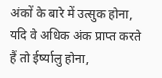अंकों के बारे में उत्सुक होना, यदि वे अधिक अंक प्राप्त करते हैं तो ईर्ष्यालु होना,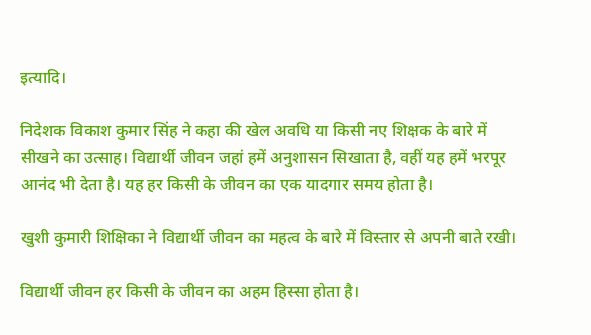इत्यादि।

निदेशक विकाश कुमार सिंह ने कहा की खेल अवधि या किसी नए शिक्षक के बारे में सीखने का उत्साह। विद्यार्थी जीवन जहां हमें अनुशासन सिखाता है, वहीं यह हमें भरपूर आनंद भी देता है। यह हर किसी के जीवन का एक यादगार समय होता है।

खुशी कुमारी शिक्षिका ने विद्यार्थी जीवन का महत्व के बारे में विस्तार से अपनी बाते रखी।

विद्यार्थी जीवन हर किसी के जीवन का अहम हिस्सा होता है।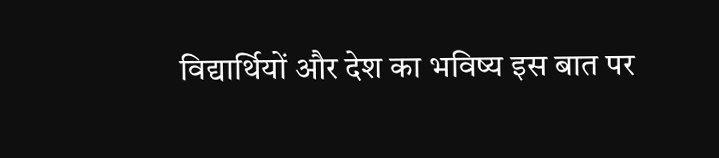विद्यार्थियों और देश का भविष्य इस बात पर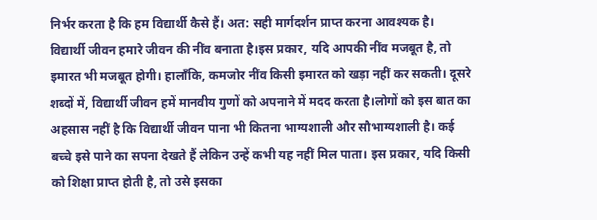निर्भर करता है कि हम विद्यार्थी कैसे हैं। अत: सही मार्गदर्शन प्राप्त करना आवश्यक है। विद्यार्थी जीवन हमारे जीवन की नींव बनाता है।इस प्रकार, यदि आपकी नींव मजबूत है, तो इमारत भी मजबूत होगी। हालाँकि, कमजोर नींव किसी इमारत को खड़ा नहीं कर सकती। दूसरे शब्दों में, विद्यार्थी जीवन हमें मानवीय गुणों को अपनाने में मदद करता है।लोगों को इस बात का अहसास नहीं है कि विद्यार्थी जीवन पाना भी कितना भाग्यशाली और सौभाग्यशाली है। कई बच्चे इसे पाने का सपना देखते हैं लेकिन उन्हें कभी यह नहीं मिल पाता। इस प्रकार, यदि किसी को शिक्षा प्राप्त होती है, तो उसे इसका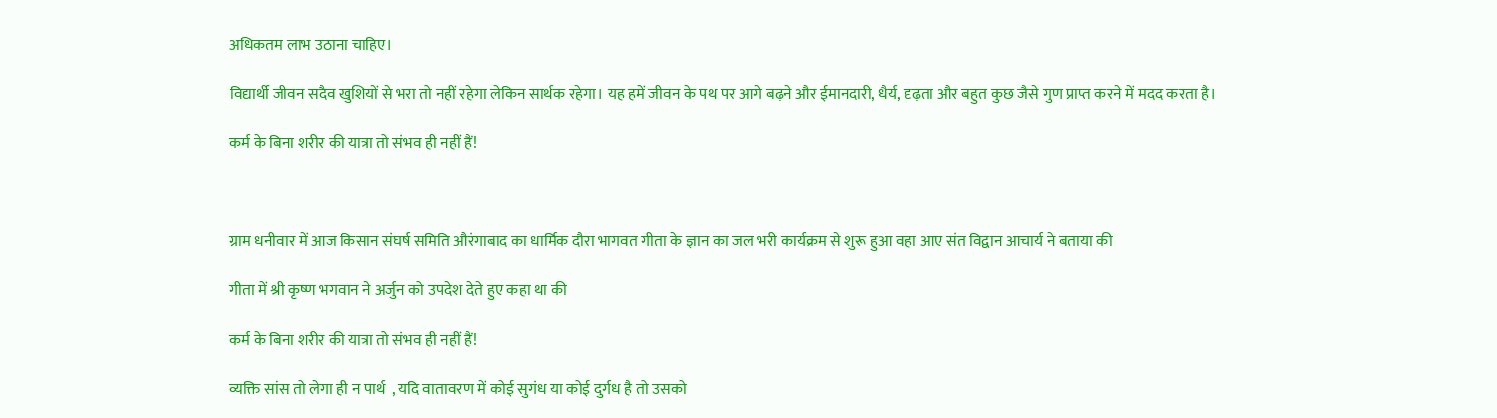अधिकतम लाभ उठाना चाहिए।

विद्यार्थी जीवन सदैव खुशियों से भरा तो नहीं रहेगा लेकिन सार्थक रहेगा। यह हमें जीवन के पथ पर आगे बढ़ने और ईमानदारी, धैर्य, दृढ़ता और बहुत कुछ जैसे गुण प्राप्त करने में मदद करता है।

कर्म के बिना शरीर की यात्रा तो संभव ही नहीं हैं!



ग्राम धनीवार में आज किसान संघर्ष समिति औरंगाबाद का धार्मिक दौरा भागवत गीता के ज्ञान का जल भरी कार्यक्रम से शुरू हुआ वहा आए संत विद्वान आचार्य ने बताया की

गीता में श्री कृष्ण भगवान ने अर्जुन को उपदेश देते हुए कहा था की

कर्म के बिना शरीर की यात्रा तो संभव ही नहीं हैं!

व्यक्ति सांस तो लेगा ही न पार्थ  , यदि वातावरण में कोई सुगंध या कोई दुर्गध है तो उसको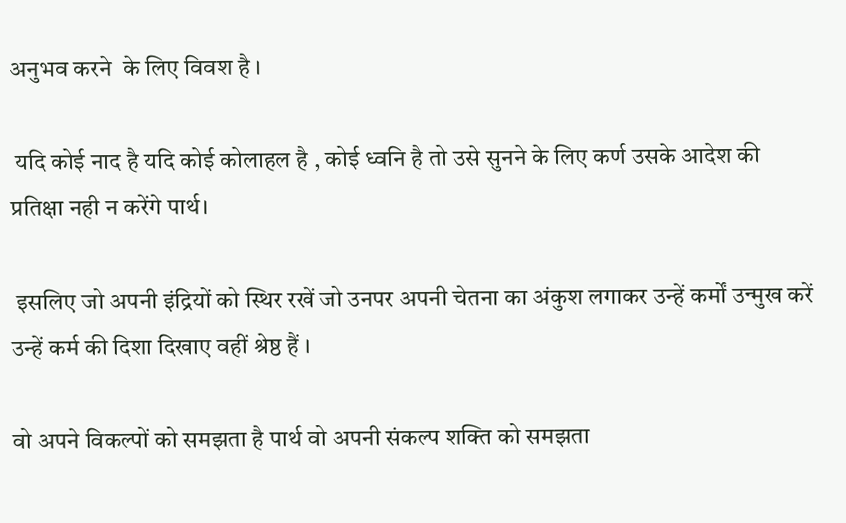अनुभव करने  के लिए विवश है ।

 यदि कोई नाद है यदि कोई कोलाहल है , कोई ध्वनि है तो उसे सुनने के लिए कर्ण उसके आदेश की प्रतिक्षा नही न करेंगे पार्थ।

 इसलिए जो अपनी इंद्रियों को स्थिर रखें जो उनपर अपनी चेतना का अंकुश लगाकर उन्हें कर्मों उन्मुख करें उन्हें कर्म की दिशा दिखाए वहीं श्रेष्ठ हैं ।

वो अपने विकल्पों को समझता है पार्थ वो अपनी संकल्प शक्ति को समझता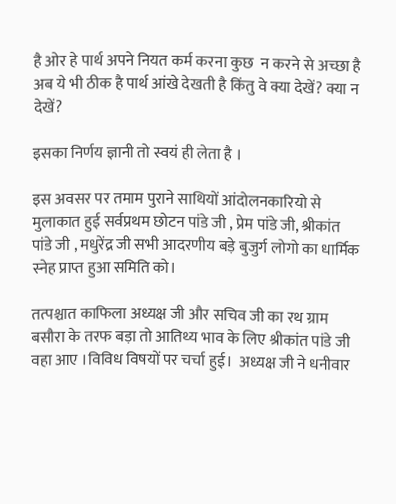है ओर हे पार्थ अपने नियत कर्म करना कुछ  न करने से अच्छा है अब ये भी ठीक है पार्थ आंखे देखती है किंतु वे क्या देखें? क्या न देखें?

इसका निर्णय ज्ञानी तो स्वयं ही लेता है ।

इस अवसर पर तमाम पुराने साथियों आंदोलनकारियो से मुलाकात हुई सर्वप्रथम छोटन पांडे जी , प्रेम पांडे जी, श्रीकांत पांडे जी , मधुरेंद्र जी सभी आदरणीय बड़े बुजुर्ग लोगो का धार्मिक स्नेह प्राप्त हुआ समिति को।

तत्पश्चात काफिला अध्यक्ष जी और सचिव जी का रथ ग्राम बसौरा के तरफ बड़ा तो आतिथ्य भाव के लिए श्रीकांत पांडे जी वहा आए ।विविध विषयों पर चर्चा हुई।  अध्यक्ष जी ने धनीवार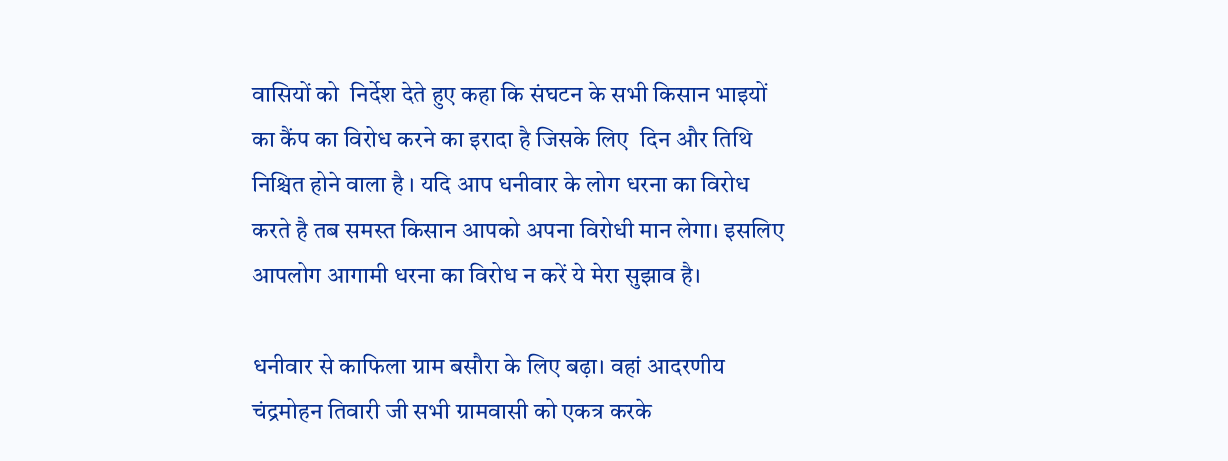वासियों को  निर्देश देते हुए कहा कि संघटन के सभी किसान भाइयों का कैंप का विरोध करने का इरादा है जिसके लिए  दिन और तिथि निश्चित होने वाला है । यदि आप धनीवार के लोग धरना का विरोध करते है तब समस्त किसान आपको अपना विरोधी मान लेगा। इसलिए आपलोग आगामी धरना का विरोध न करें ये मेरा सुझाव है।

धनीवार से काफिला ग्राम बसौरा के लिए बढ़ा। वहां आदरणीय चंद्रमोहन तिवारी जी सभी ग्रामवासी को एकत्र करके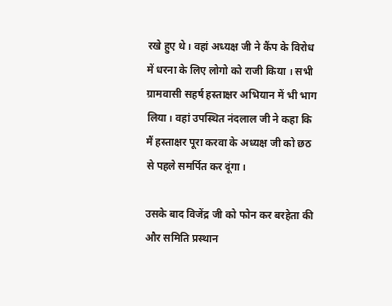रखे हुए थे। वहां अध्यक्ष जी ने कैंप के विरोध में धरना के लिए लोगो को राजी किया । सभी ग्रामवासी सहर्ष हस्ताक्षर अभियान में भी भाग लिया। वहां उपस्थित नंदलाल जी ने कहा कि मैं हस्ताक्षर पूरा करवा के अध्यक्ष जी को छठ से पहले समर्पित कर दूंगा।

उसके बाद विजेंद्र जी को फोन कर बरहेता की और समिति प्रस्थान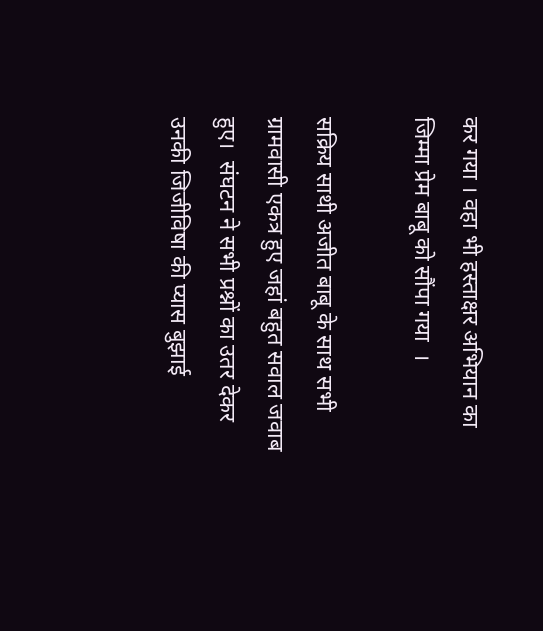कर गया । वहा भी हस्ताक्षर अभियान का जिम्मा प्रेम बाबू को सौंपा गया  ।

सक्रिय साथी अजीत बाबू के साथ सभी ग्रामवासी एकत्र हुए जहां बहुत सवाल जवाब हुए।  संघटन ने सभी प्रश्नों का उतर देकर उनकी जिजीविषा की प्यास बुझाई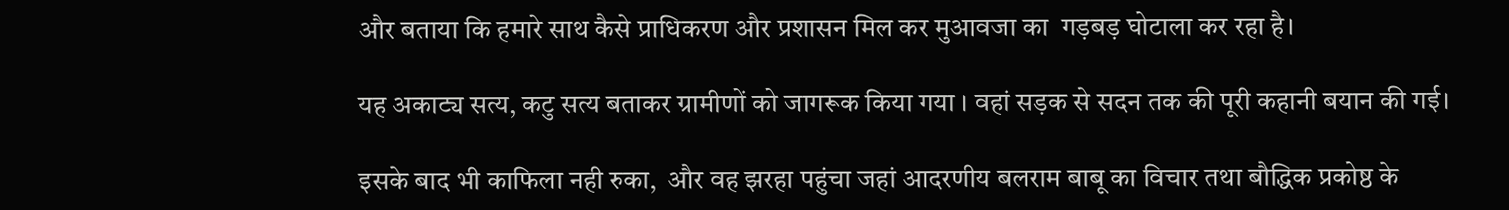और बताया कि हमारे साथ कैसे प्राधिकरण और प्रशासन मिल कर मुआवजा का  गड़बड़ घोटाला कर रहा है।

यह अकाट्य सत्य, कटु सत्य बताकर ग्रामीणों को जागरूक किया गया । वहां सड़क से सदन तक की पूरी कहानी बयान की गई।

इसके बाद भी काफिला नही रुका,  और वह झरहा पहुंचा जहां आदरणीय बलराम बाबू का विचार तथा बौद्धिक प्रकोष्ठ के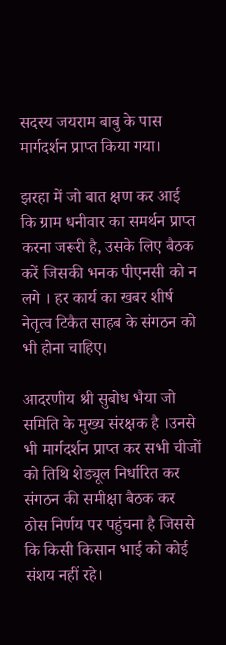सदस्य जयराम बाबु के पास मार्गदर्शन प्राप्त किया गया।

झरहा में जो बात क्षण कर आई कि ग्राम धनीवार का समर्थन प्राप्त करना जरूरी है, उसके लिए बैठक करें जिसकी भनक पीएनसी को न लगे । हर कार्य का खबर शीर्ष नेतृत्व टिकैत साहब के संगठन को भी होना चाहिए।

आदरणीय श्री सुबोध भैया जो समिति के मुख्य संरक्षक है ।उनसे भी मार्गदर्शन प्राप्त कर सभी चीजों को तिथि शेड्यूल निर्धारित कर संगठन की समीक्षा बैठक कर  ठोस निर्णय पर पहुंचना है जिससे कि किसी किसान भाई को कोई संशय नहीं रहे।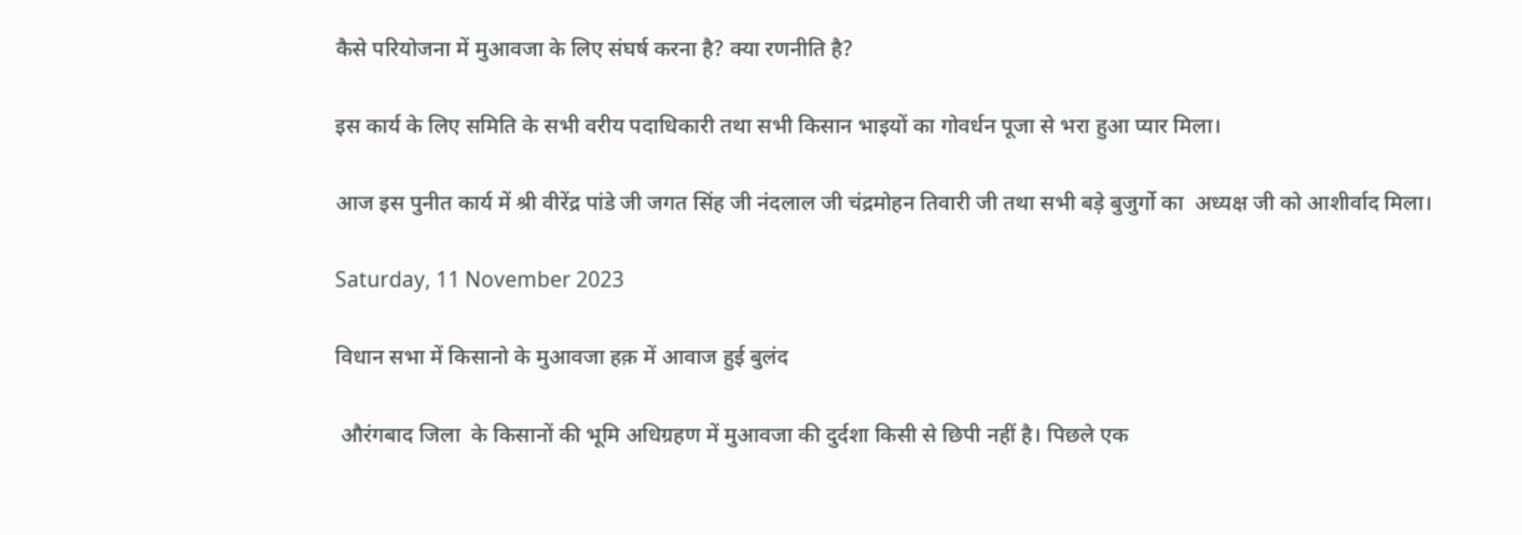कैसे परियोजना में मुआवजा के लिए संघर्ष करना है? क्या रणनीति है?

इस कार्य के लिए समिति के सभी वरीय पदाधिकारी तथा सभी किसान भाइयों का गोवर्धन पूजा से भरा हुआ प्यार मिला।

आज इस पुनीत कार्य में श्री वीरेंद्र पांडे जी जगत सिंह जी नंदलाल जी चंद्रमोहन तिवारी जी तथा सभी बड़े बुजुर्गो का  अध्यक्ष जी को आशीर्वाद मिला।

Saturday, 11 November 2023

विधान सभा में किसानो के मुआवजा हक़ में आवाज हुई बुलंद

 औरंगबाद जिला  के किसानों की भूमि अधिग्रहण में मुआवजा की दुर्दशा किसी से छिपी नहीं है। पिछले एक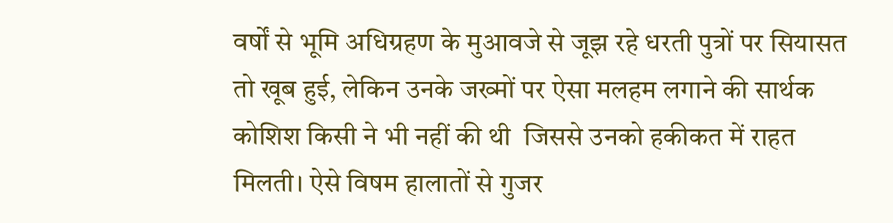वर्षों से भूमि अधिग्रहण के मुआवजे से जूझ रहे धरती पुत्रों पर सियासत तो खूब हुई, लेकिन उनके जख्मों पर ऐसा मलहम लगाने की सार्थक कोशिश किसी ने भी नहीं की थी  जिससे उनको हकीकत में राहत मिलती। ऐसे विषम हालातों से गुजर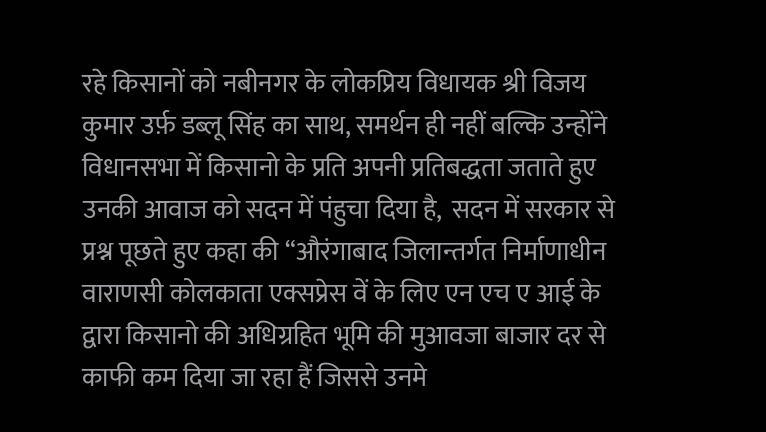रहे किसानों को नबीनगर के लोकप्रिय विधायक श्री विजय कुमार उर्फ़ डब्लू सिंह का साथ, समर्थन ही नहीं बल्कि उन्होंने विधानसभा में किसानो के प्रति अपनी प्रतिबद्धता जताते हुए उनकी आवाज को सदन में पंहुचा दिया है,  सदन में सरकार से प्रश्न पूछते हुए कहा की “औरंगाबाद जिलान्तर्गत निर्माणाधीन वाराणसी कोलकाता एक्सप्रेस वें के लिए एन एच ए आई के द्वारा किसानो की अधिग्रहित भूमि की मुआवजा बाजार दर से काफी कम दिया जा रहा हैं जिससे उनमे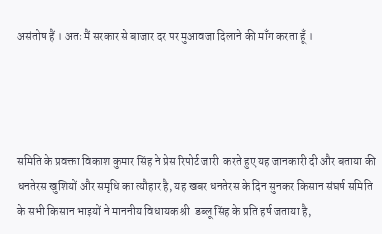असंतोष हैं । अतः मैं सरकार से बाजार दर पर मुआवजा दिलाने की माँग करता हूँ ।




समिति के प्रवक्ता विकाश कुमार सिंह ने प्रेस रिपोर्ट जारी  करते हुए यह जानकारी दी और बताया की धनतेरस खुशियों और समृधि का त्यौहार है, यह खबर धनतेरस के दिन सुनकर किसान संघर्ष समिति के सभी किसान भाइयों ने माननीय विधायक श्री  डब्लू सिंह के प्रति हर्ष जताया है,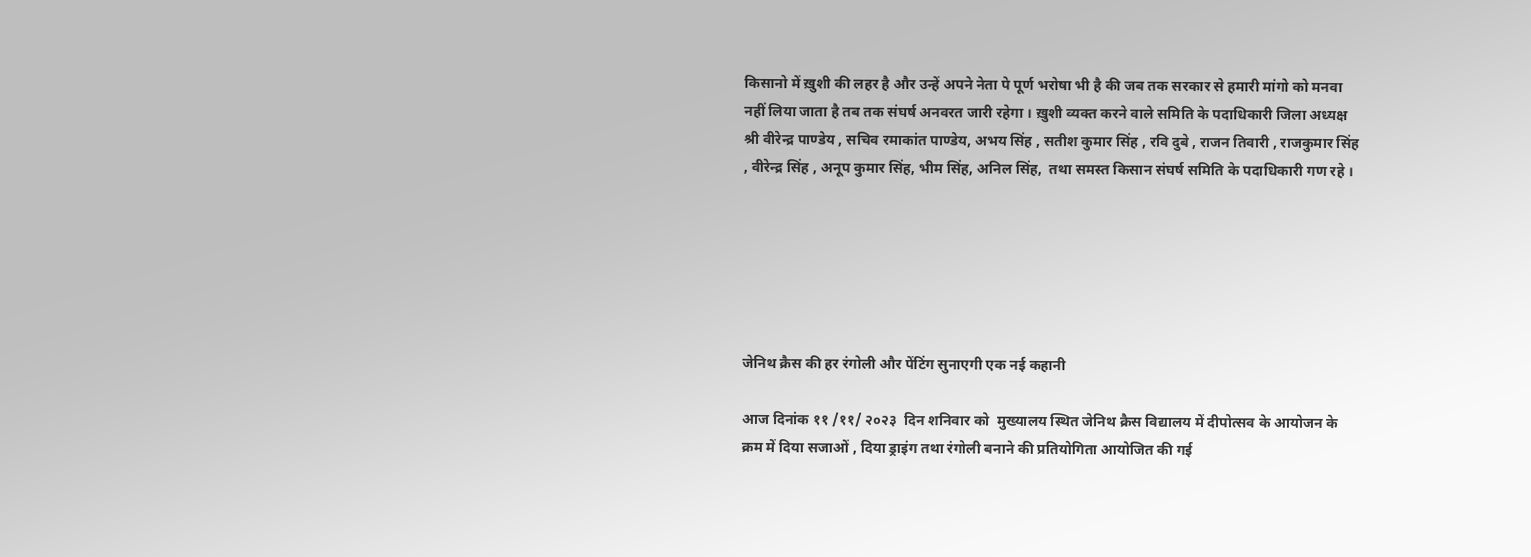किसानो में ख़ुशी की लहर है और उन्हें अपने नेता पे पूर्ण भरोषा भी है की जब तक सरकार से हमारी मांगो को मनवा नहीं लिया जाता है तब तक संघर्ष अनवरत जारी रहेगा । ख़ुशी व्यक्त करने वाले समिति के पदाधिकारी जिला अध्यक्ष श्री वीरेन्द्र पाण्डेय , सचिव रमाकांत पाण्डेय, अभय सिंह , सतीश कुमार सिंह , रवि दुबे , राजन तिवारी , राजकुमार सिंह , वीरेन्द्र सिंह , अनूप कुमार सिंह, भीम सिंह, अनिल सिंह,  तथा समस्त किसान संघर्ष समिति के पदाधिकारी गण रहे ।






जेनिथ क्रैस की हर रंगोली और पेंटिंग सुनाएगी एक नई कहानी

आज दिनांक ११ /११/ २०२३  दिन शनिवार को  मुख्यालय स्थित जेनिथ क्रैस विद्यालय में दीपोत्सव के आयोजन के क्रम में दिया सजाओं , दिया ड्राइंग तथा रंगोली बनाने की प्रतियोगिता आयोजित की गई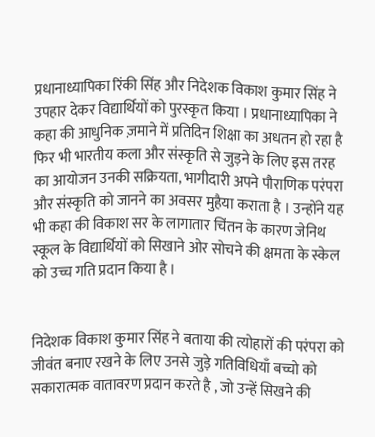प्रधानाध्यापिका रिंकी सिंह और निदेशक विकाश कुमार सिंह ने उपहार देकर विद्यार्थियों को पुरस्कृत किया । प्रधानाध्यापिका ने कहा की आधुनिक ज़माने में प्रतिदिन शिक्षा का अधतन हो रहा है फिर भी भारतीय कला और संस्कृति से जुड़ने के लिए इस तरह का आयोजन उनकी सक्रियता, भागीदारी अपने पौराणिक परंपरा और संस्कृति को जानने का अवसर मुहैया कराता है । उन्होंने यह भी कहा की विकाश सर के लागातार चिंतन के कारण जेनिथ स्कूल के विद्यार्थियों को सिखाने ओर सोचने की क्षमता के स्केल को उच्च गति प्रदान किया है ।


निदेशक विकाश कुमार सिंह ने बताया की त्योहारों की परंपरा को जीवंत बनाए रखने के लिए उनसे जुड़े गतिविधियाँ बच्चो को सकारात्मक वातावरण प्रदान करते है , जो उन्हें सिखने की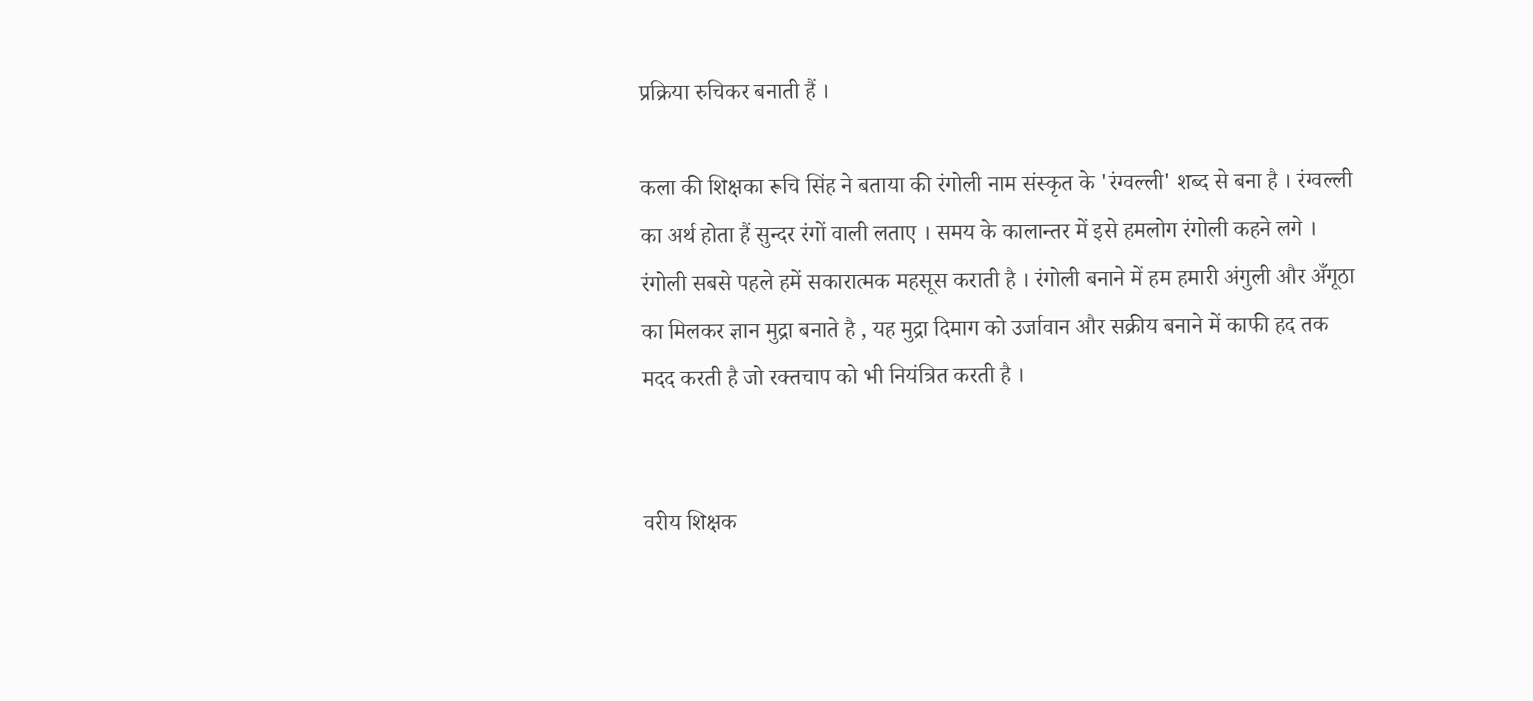प्रक्रिया रुचिकर बनाती हैं ।

कला की शिक्षका रूचि सिंह ने बताया की रंगोली नाम संस्कृत के 'रंग्वल्ली' शब्द से बना है । रंग्वल्ली का अर्थ होता हैं सुन्दर रंगों वाली लताए । समय के कालान्तर में इसे हमलोग रंगोली कहने लगे । रंगोली सबसे पहले हमें सकारात्मक महसूस कराती है । रंगोली बनाने में हम हमारी अंगुली और अँगूठा का मिलकर ज्ञान मुद्रा बनाते है , यह मुद्रा दिमाग को उर्जावान और सक्रीय बनाने में काफी हद तक मदद करती है जो रक्तचाप को भी नियंत्रित करती है ।


वरीय शिक्षक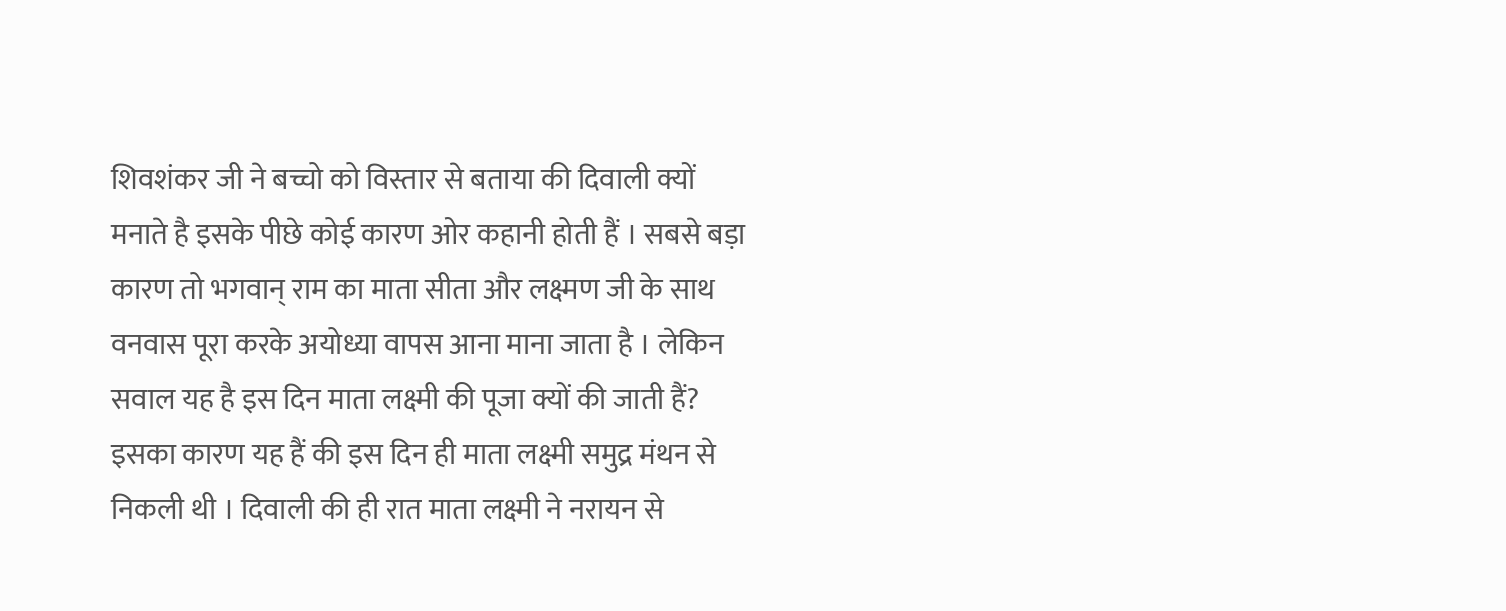शिवशंकर जी ने बच्चो को विस्तार से बताया की दिवाली क्यों मनाते है इसके पीछे कोई कारण ओर कहानी होती हैं । सबसे बड़ा कारण तो भगवान् राम का माता सीता और लक्ष्मण जी के साथ वनवास पूरा करके अयोध्या वापस आना माना जाता है । लेकिन सवाल यह है इस दिन माता लक्ष्मी की पूजा क्यों की जाती हैं? इसका कारण यह हैं की इस दिन ही माता लक्ष्मी समुद्र मंथन से निकली थी । दिवाली की ही रात माता लक्ष्मी ने नरायन से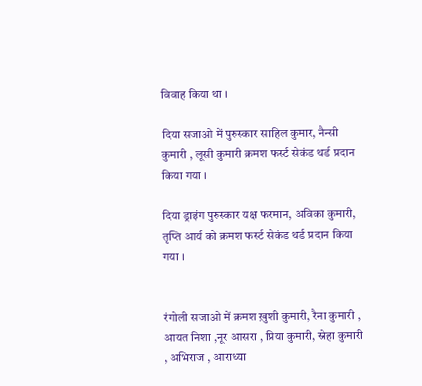विवाह किया था ।

दिया सजाओ में पुरुस्कार साहिल कुमार, नैन्सी कुमारी , लूसी कुमारी क्रमश फर्स्ट सेकंड थर्ड प्रदान किया गया ।

दिया ड्राइंग पुरुस्कार यक्ष फरमान, अविका कुमारी, तृप्ति आर्य को क्रमश फर्स्ट सेकंड थर्ड प्रदान किया गया ।


रंगोली सजाओ में क्रमश ख़ुशी कुमारी, रैना कुमारी , आयत निशा ,नूर आसरा , प्रिया कुमारी, स्नेहा कुमारी , अभिराज , आराध्या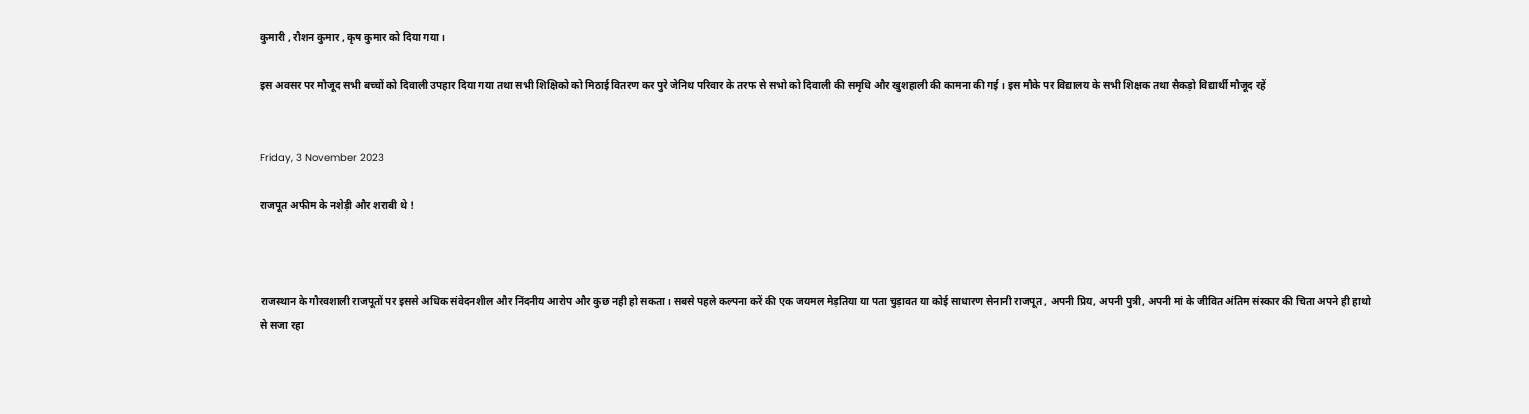कुमारी , रौशन कुमार , कृष कुमार को दिया गया ।

इस अवसर पर मौजूद सभी बच्चों को दिवाली उपहार दिया गया तथा सभी शिक्षिको को मिठाई वितरण कर पुरे जेनिथ परिवार के तरफ से सभो को दिवाली की समृधि और खुशहाली की कामना की गई । इस मौके पर विद्यालय के सभी शिक्षक तथा सैकड़ो विद्यार्थी मौजूद रहें


Friday, 3 November 2023

राजपूत अफीम के नशेड़ी और शराबी थे !



राजस्थान के गौरवशाली राजपूतों पर इससे अधिक संवेदनशील और निंदनीय आरोप और कुछ नही हो सकता। सबसे पहले कल्पना करें की एक जयमल मेड़तिया या पता चुड़ावत या कोई साधारण सेनानी राजपूत , अपनी प्रिय, अपनी पुत्री, अपनी मां के जीवित अंतिम संस्कार की चिता अपने ही हाथो से सजा रहा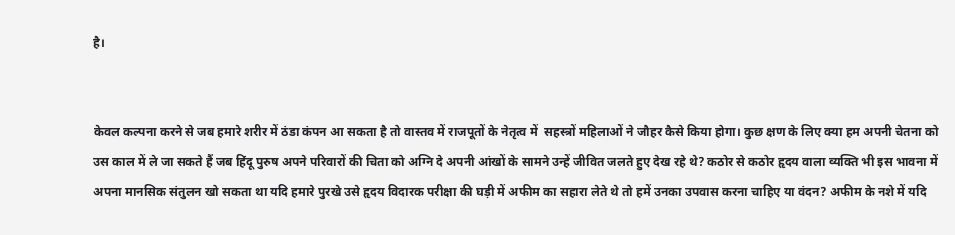है।


केवल कल्पना करने से जब हमारे शरीर में ठंडा कंपन आ सकता है तो वास्तव में राजपूतों के नेतृत्व में  सहस्त्रों महिलाओं ने जौहर कैसे किया होगा। कुछ क्षण के लिए क्या हम अपनी चेतना को उस काल में ले जा सकते हैं जब हिंदू पुरुष अपने परिवारों की चिता को अग्नि दे अपनी आंखों के सामने उन्हें जीवित जलते हुए देख रहे थे? कठोर से कठोर हृदय वाला व्यक्ति भी इस भावना में अपना मानसिक संतुलन खो सकता था यदि हमारे पुरखे उसे हृदय विदारक परीक्षा की घड़ी में अफीम का सहारा लेते थे तो हमें उनका उपवास करना चाहिए या वंदन? अफीम के नशे में यदि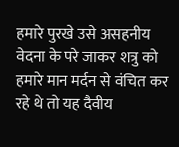हमारे पुरखे उसे असहनीय वेदना के परे जाकर शत्रु को हमारे मान मर्दन से वंचित कर रहे थे तो यह दैवीय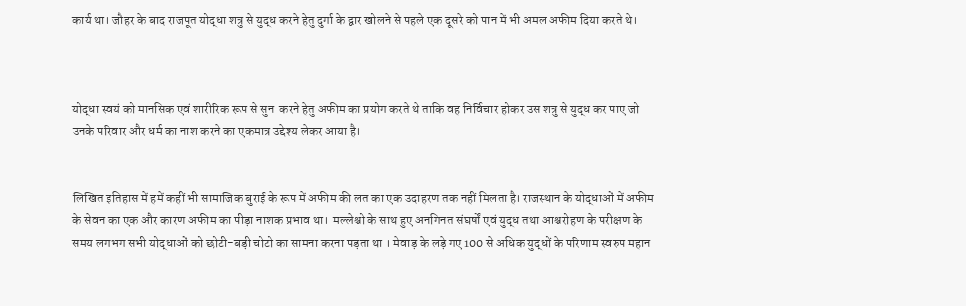कार्य था। जौहर के बाद राजपूत योद्धा शत्रु से युद्ध करने हेतु दुर्गा के द्वार खोलने से पहले एक दूसरे को पान में भी अमल अफीम दिया करते थे।



योद्धा स्वयं को मानसिक एवं शारीरिक रूप से सुन  करने हेतु अफीम का प्रयोग करते थे ताकि वह निर्विचार होकर उस शत्रु से युद्ध कर पाए जो उनके परिवार और धर्म का नाश करने का एकमात्र उद्देश्य लेकर आया है।


लिखित इतिहास में हमें कहीं भी सामाजिक बुराई के रूप में अफीम की लत का एक उदाहरण तक नहीं मिलता है। राजस्थान के योद्धाओं में अफीम के सेवन का एक और कारण अफीम का पीड़ा नाशक प्रभाव था।  मल्लेश्चो के साथ हुए अनगिनत संघर्षों एवं युद्ध तथा आश्चरोहण के परीक्षण के समय लगभग सभी योद्धाओं को छोटी-बड़ी चोटो का सामना करना पड़ता था । मेवाड़ के लड़े गए 100 से अधिक युद्धों के परिणाम स्वरुप महान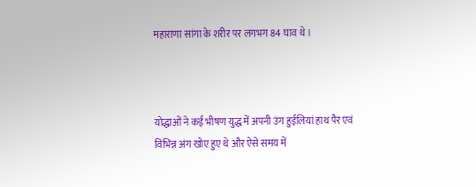महाराणा सांगा के शरीर पर लगभग 84 घाव थे।



योद्धाओं ने कई भीषण युद्ध में अपनी उंग हुईलियां हाथ पैर एवं विभिन्न अंग खोए हुए थे और ऐसे समय में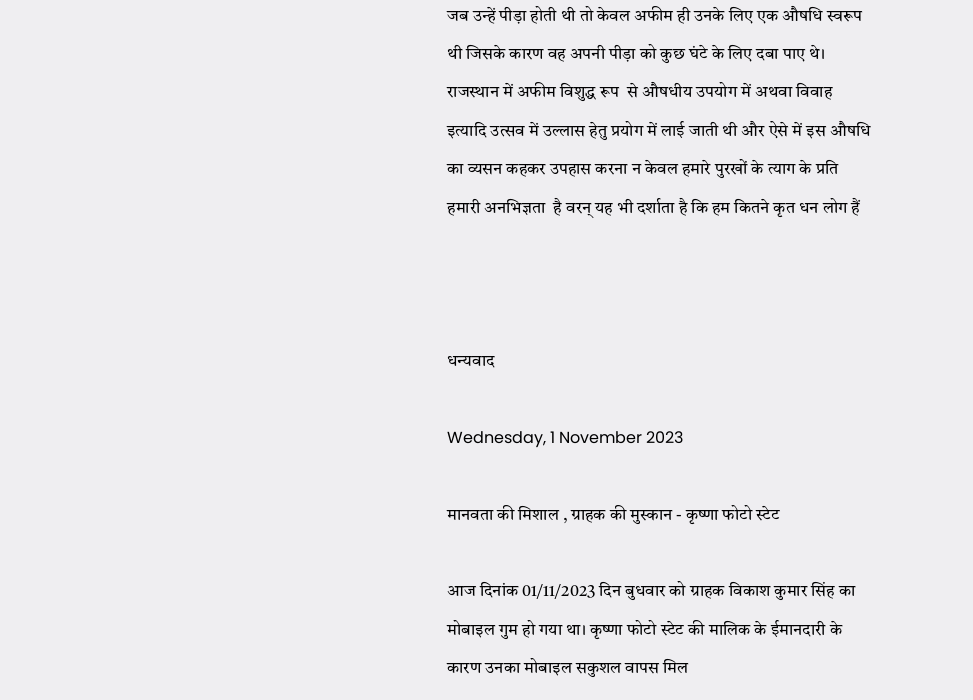जब उन्हें पीड़ा होती थी तो केवल अफीम ही उनके लिए एक औषधि स्वरूप थी जिसके कारण वह अपनी पीड़ा को कुछ घंटे के लिए दबा पाए थे। राजस्थान में अफीम विशुद्ध रूप  से औषधीय उपयोग में अथवा विवाह इत्यादि उत्सव में उल्लास हेतु प्रयोग में लाई जाती थी और ऐसे में इस औषधि का व्यसन कहकर उपहास करना न केवल हमारे पुरखों के त्याग के प्रति हमारी अनभिज्ञता  है वरन् यह भी दर्शाता है कि हम कितने कृत धन लोग हैं



धन्यवाद

Wednesday, 1 November 2023

मानवता की मिशाल , ग्राहक की मुस्कान - कृष्णा फोटो स्टेट

आज दिनांक 01/11/2023 दिन बुधवार को ग्राहक विकाश कुमार सिंह का मोबाइल गुम हो गया था। कृष्णा फोटो स्टेट की मालिक के ईमानदारी के कारण उनका मोबाइल सकुशल वापस मिल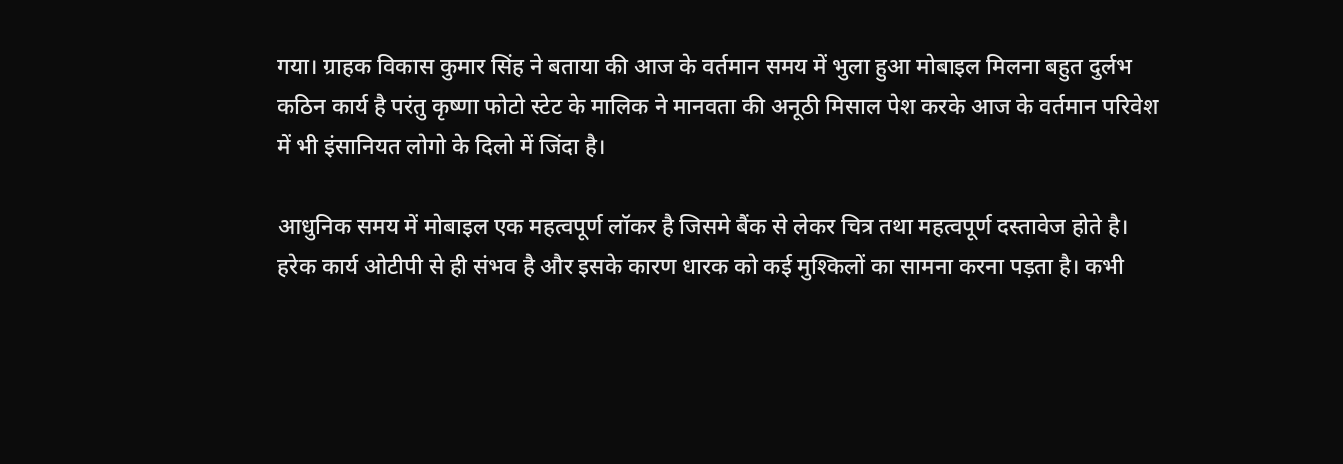गया। ग्राहक विकास कुमार सिंह ने बताया की आज के वर्तमान समय में भुला हुआ मोबाइल मिलना बहुत दुर्लभ कठिन कार्य है परंतु कृष्णा फोटो स्टेट के मालिक ने मानवता की अनूठी मिसाल पेश करके आज के वर्तमान परिवेश में भी इंसानियत लोगो के दिलो में जिंदा है।

आधुनिक समय में मोबाइल एक महत्वपूर्ण लॉकर है जिसमे बैंक से लेकर चित्र तथा महत्वपूर्ण दस्तावेज होते है। हरेक कार्य ओटीपी से ही संभव है और इसके कारण धारक को कई मुश्किलों का सामना करना पड़ता है। कभी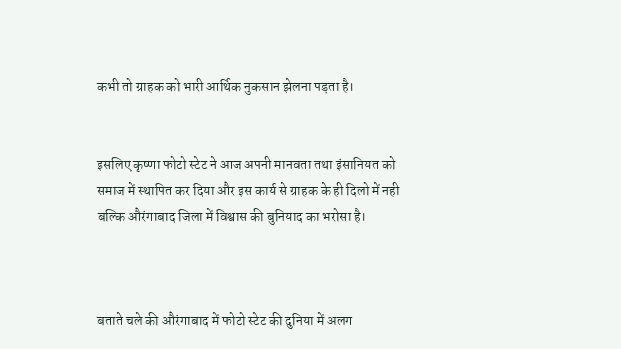कभी तो ग्राहक को भारी आर्थिक नुकसान झेलना पड़ता है।


इसलिए कृष्णा फोटो स्टेट ने आज अपनी मानवता तथा इंसानियत को समाज में स्थापित कर दिया और इस कार्य से ग्राहक के ही दिलो में नही बल्कि औरंगाबाद जिला में विश्वास की बुनियाद का भरोसा है।



बताते चले की औरंगाबाद में फोटो स्टेट की दुनिया में अलग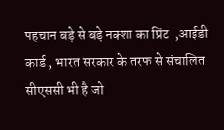पहचान बड़े से बड़े नक्शा का प्रिंट  ,आईडी कार्ड , भारत सरकार के तरफ से संचालित सीएससी भी है जो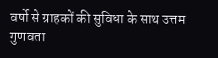वर्षो से ग्राहकों की सुविधा के साथ उत्तम गुणवता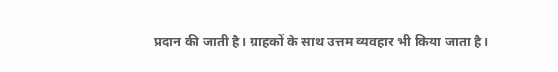प्रदान की जाती है। ग्राहकों के साथ उत्तम व्यवहार भी किया जाता है।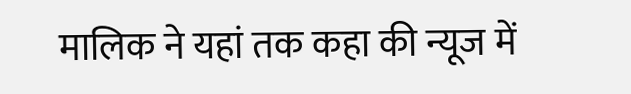मालिक ने यहां तक कहा की न्यूज में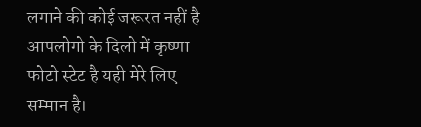लगाने की कोई जरूरत नहीं है आपलोगो के दिलो में कृष्णा फोटो स्टेट है यही मेरे लिए सम्मान है।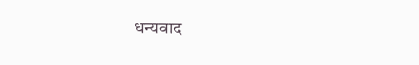धन्यवाद